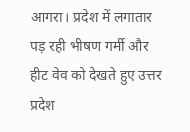आगरा। प्रदेश में लगातार पड़ रही भीषण गर्मी और हीट वेव को देखते हुए उत्तर प्रदेश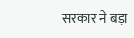सरकार ने बड़ा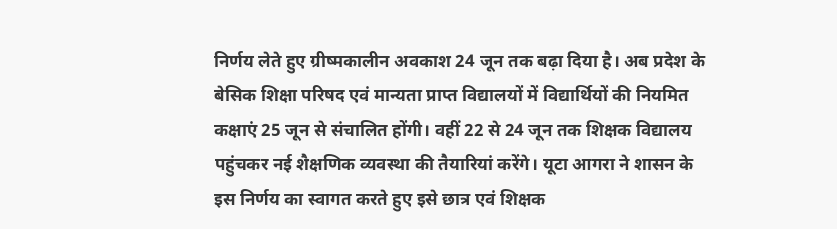निर्णय लेते हुए ग्रीष्मकालीन अवकाश 24 जून तक बढ़ा दिया है। अब प्रदेश के बेसिक शिक्षा परिषद एवं मान्यता प्राप्त विद्यालयों में विद्यार्थियों की नियमित कक्षाएं 25 जून से संचालित होंगी। वहीं 22 से 24 जून तक शिक्षक विद्यालय पहुंचकर नई शैक्षणिक व्यवस्था की तैयारियां करेंगे। यूटा आगरा ने शासन के इस निर्णय का स्वागत करते हुए इसे छात्र एवं शिक्षक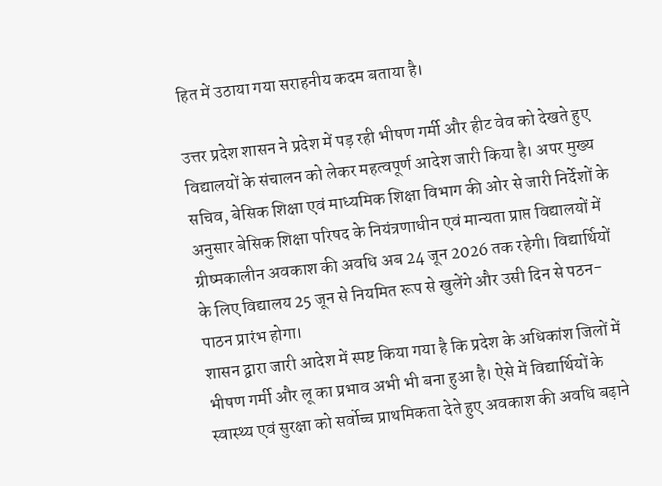हित में उठाया गया सराहनीय कदम बताया है।

उत्तर प्रदेश शासन ने प्रदेश में पड़ रही भीषण गर्मी और हीट वेव को देखते हुए विद्यालयों के संचालन को लेकर महत्वपूर्ण आदेश जारी किया है। अपर मुख्य सचिव, बेसिक शिक्षा एवं माध्यमिक शिक्षा विभाग की ओर से जारी निर्देशों के अनुसार बेसिक शिक्षा परिषद के नियंत्रणाधीन एवं मान्यता प्राप्त विद्यालयों में ग्रीष्मकालीन अवकाश की अवधि अब 24 जून 2026 तक रहेगी। विद्यार्थियों के लिए विद्यालय 25 जून से नियमित रूप से खुलेंगे और उसी दिन से पठन-पाठन प्रारंभ होगा।
शासन द्वारा जारी आदेश में स्पष्ट किया गया है कि प्रदेश के अधिकांश जिलों में भीषण गर्मी और लू का प्रभाव अभी भी बना हुआ है। ऐसे में विद्यार्थियों के स्वास्थ्य एवं सुरक्षा को सर्वोच्च प्राथमिकता देते हुए अवकाश की अवधि बढ़ाने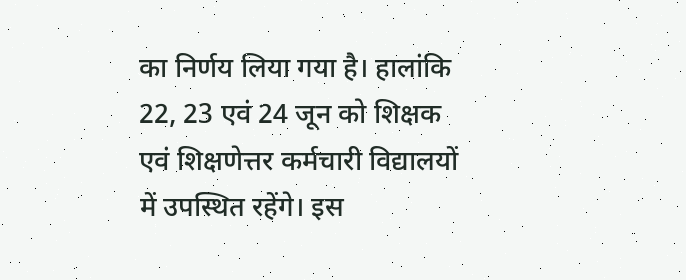का निर्णय लिया गया है। हालांकि 22, 23 एवं 24 जून को शिक्षक एवं शिक्षणेत्तर कर्मचारी विद्यालयों में उपस्थित रहेंगे। इस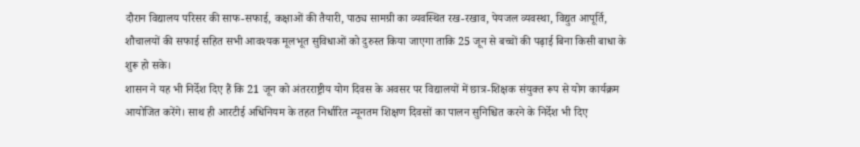दौरान विद्यालय परिसर की साफ-सफाई, कक्षाओं की तैयारी, पाठ्य सामग्री का व्यवस्थित रख-रखाव, पेयजल व्यवस्था, विद्युत आपूर्ति, शौचालयों की सफाई सहित सभी आवश्यक मूलभूत सुविधाओं को दुरुस्त किया जाएगा ताकि 25 जून से बच्चों की पढ़ाई बिना किसी बाधा के शुरू हो सके।
शासन ने यह भी निर्देश दिए हैं कि 21 जून को अंतरराष्ट्रीय योग दिवस के अवसर पर विद्यालयों में छात्र-शिक्षक संयुक्त रूप से योग कार्यक्रम आयोजित करेंगे। साथ ही आरटीई अधिनियम के तहत निर्धारित न्यूनतम शिक्षण दिवसों का पालन सुनिश्चित करने के निर्देश भी दिए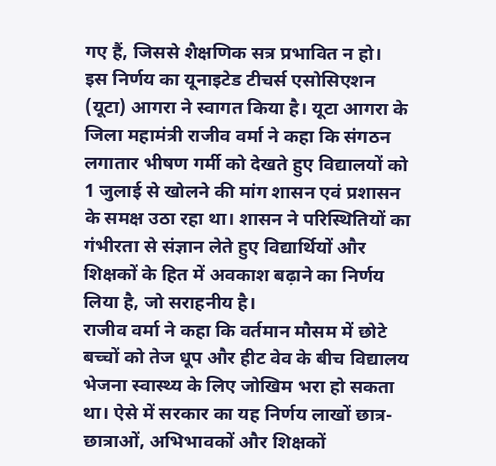गए हैं, जिससे शैक्षणिक सत्र प्रभावित न हो।
इस निर्णय का यूनाइटेड टीचर्स एसोसिएशन (यूटा) आगरा ने स्वागत किया है। यूटा आगरा के जिला महामंत्री राजीव वर्मा ने कहा कि संगठन लगातार भीषण गर्मी को देखते हुए विद्यालयों को 1 जुलाई से खोलने की मांग शासन एवं प्रशासन के समक्ष उठा रहा था। शासन ने परिस्थितियों का गंभीरता से संज्ञान लेते हुए विद्यार्थियों और शिक्षकों के हित में अवकाश बढ़ाने का निर्णय लिया है, जो सराहनीय है।
राजीव वर्मा ने कहा कि वर्तमान मौसम में छोटे बच्चों को तेज धूप और हीट वेव के बीच विद्यालय भेजना स्वास्थ्य के लिए जोखिम भरा हो सकता था। ऐसे में सरकार का यह निर्णय लाखों छात्र-छात्राओं, अभिभावकों और शिक्षकों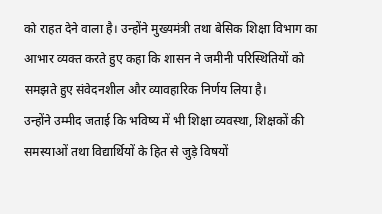को राहत देने वाला है। उन्होंने मुख्यमंत्री तथा बेसिक शिक्षा विभाग का आभार व्यक्त करते हुए कहा कि शासन ने जमीनी परिस्थितियों को समझते हुए संवेदनशील और व्यावहारिक निर्णय लिया है।
उन्होंने उम्मीद जताई कि भविष्य में भी शिक्षा व्यवस्था, शिक्षकों की समस्याओं तथा विद्यार्थियों के हित से जुड़े विषयों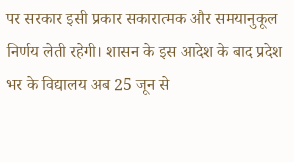पर सरकार इसी प्रकार सकारात्मक और समयानुकूल निर्णय लेती रहेगी। शासन के इस आदेश के बाद प्रदेश भर के विद्यालय अब 25 जून से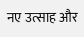नए उत्साह और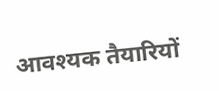आवश्यक तैयारियों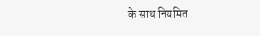के साथ नियमित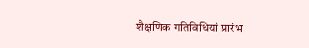शैक्षणिक गतिविधियां प्रारंभ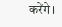करेंगे।